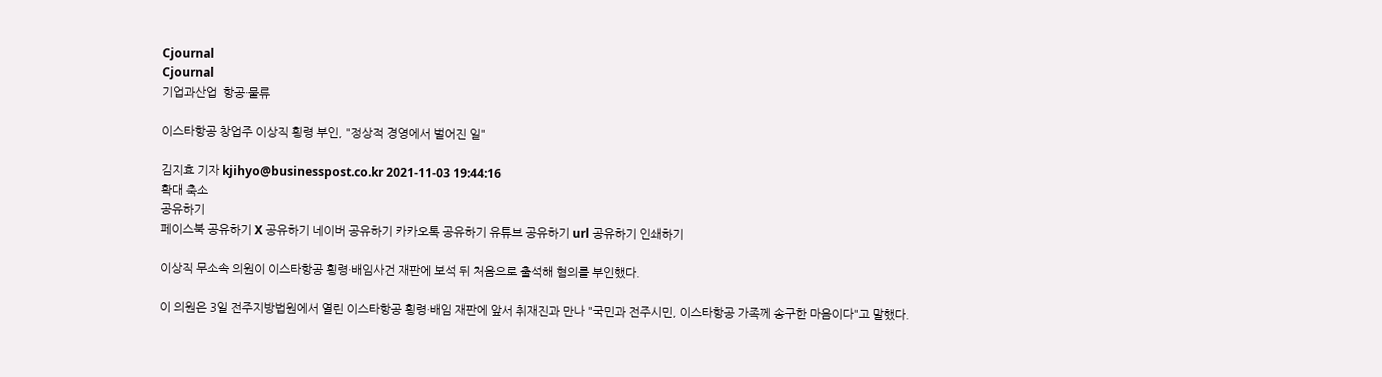Cjournal
Cjournal
기업과산업  항공·물류

이스타항공 창업주 이상직 횡령 부인, "정상적 경영에서 벌어진 일"

김지효 기자 kjihyo@businesspost.co.kr 2021-11-03 19:44:16
확대 축소
공유하기
페이스북 공유하기 X 공유하기 네이버 공유하기 카카오톡 공유하기 유튜브 공유하기 url 공유하기 인쇄하기

이상직 무소속 의원이 이스타항공 횡령·배임사건 재판에 보석 뒤 처음으로 출석해 혐의를 부인했다.

이 의원은 3일 전주지방법원에서 열린 이스타항공 횡령·배임 재판에 앞서 취재진과 만나 "국민과 전주시민, 이스타항공 가족께 송구한 마음이다"고 말했다.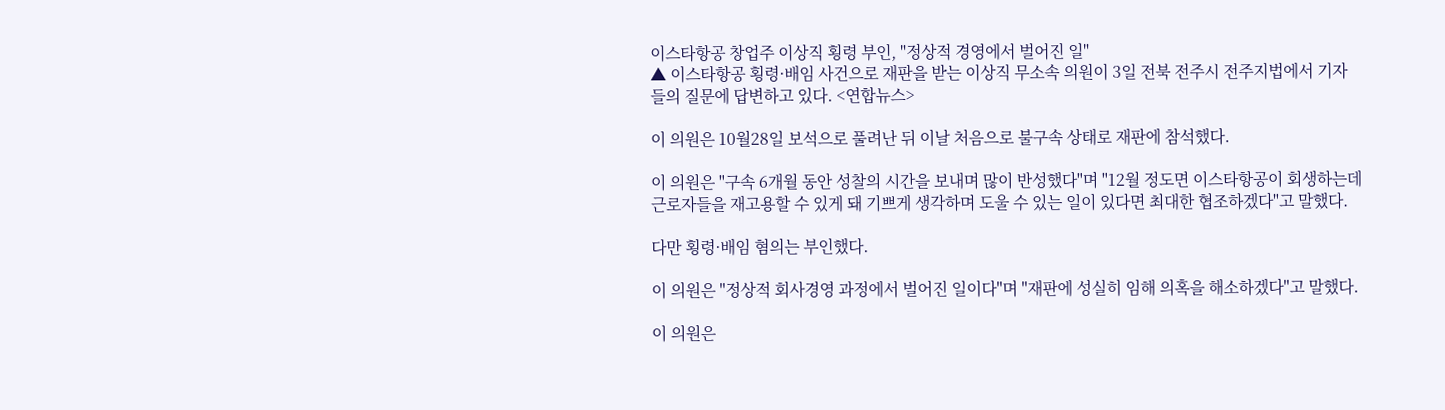이스타항공 창업주 이상직 횡령 부인, "정상적 경영에서 벌어진 일"
▲ 이스타항공 횡령·배임 사건으로 재판을 받는 이상직 무소속 의원이 3일 전북 전주시 전주지법에서 기자들의 질문에 답변하고 있다. <연합뉴스>

이 의원은 10월28일 보석으로 풀려난 뒤 이날 처음으로 불구속 상태로 재판에 참석했다.

이 의원은 "구속 6개월 동안 성찰의 시간을 보내며 많이 반성했다"며 "12월 정도면 이스타항공이 회생하는데 근로자들을 재고용할 수 있게 돼 기쁘게 생각하며 도울 수 있는 일이 있다면 최대한 협조하겠다"고 말했다.

다만 횡령·배임 혐의는 부인했다.

이 의원은 "정상적 회사경영 과정에서 벌어진 일이다"며 "재판에 성실히 임해 의혹을 해소하겠다"고 말했다.

이 의원은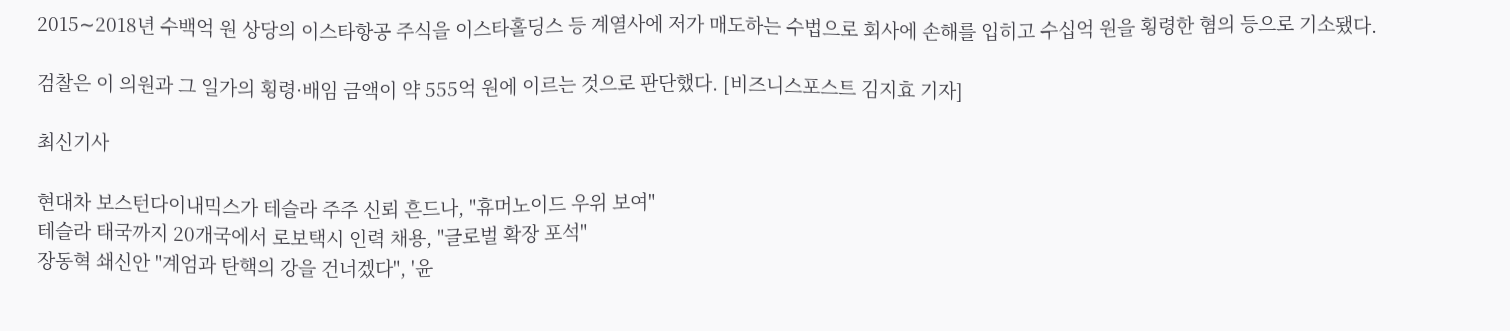2015∼2018년 수백억 원 상당의 이스타항공 주식을 이스타홀딩스 등 계열사에 저가 매도하는 수법으로 회사에 손해를 입히고 수십억 원을 횡령한 혐의 등으로 기소됐다.

검찰은 이 의원과 그 일가의 횡령·배임 금액이 약 555억 원에 이르는 것으로 판단했다. [비즈니스포스트 김지효 기자]

최신기사

현대차 보스턴다이내믹스가 테슬라 주주 신뢰 흔드나, "휴머노이드 우위 보여"
테슬라 태국까지 20개국에서 로보택시 인력 채용, "글로벌 확장 포석"
장동혁 쇄신안 "계엄과 탄핵의 강을 건너겠다", '윤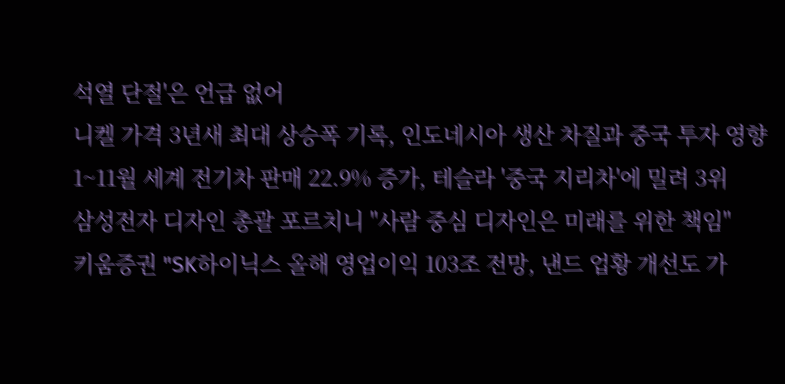석열 단절'은 언급 없어
니켈 가격 3년새 최대 상승폭 기록, 인도네시아 생산 차질과 중국 투자 영향
1~11월 세계 전기차 판매 22.9% 증가, 테슬라 '중국 지리차'에 밀려 3위
삼성전자 디자인 총괄 포르치니 "사람 중심 디자인은 미래를 위한 책임"
키움증권 "SK하이닉스 올해 영업이익 103조 전망, 낸드 업황 개선도 가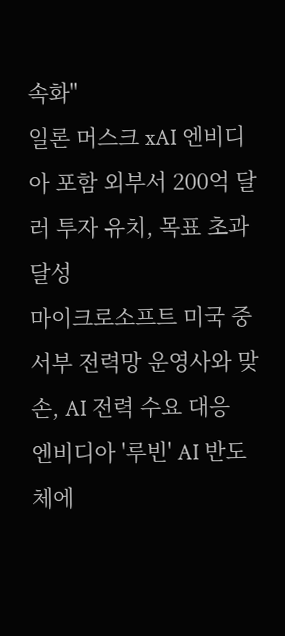속화"
일론 머스크 xAI 엔비디아 포함 외부서 200억 달러 투자 유치, 목표 초과달성
마이크로소프트 미국 중서부 전력망 운영사와 맞손, AI 전력 수요 대응
엔비디아 '루빈' AI 반도체에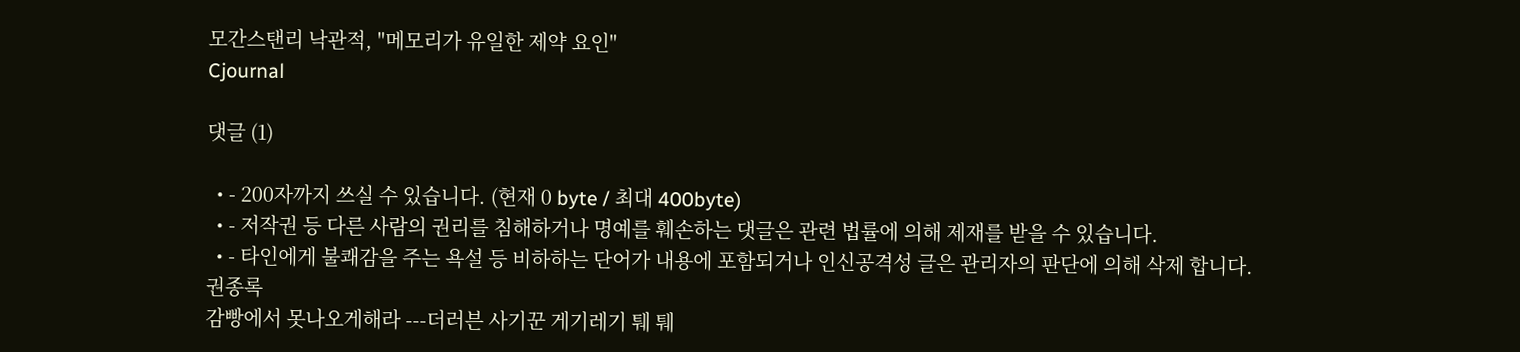모간스탠리 낙관적, "메모리가 유일한 제약 요인"
Cjournal

댓글 (1)

  • - 200자까지 쓰실 수 있습니다. (현재 0 byte / 최대 400byte)
  • - 저작권 등 다른 사람의 권리를 침해하거나 명예를 훼손하는 댓글은 관련 법률에 의해 제재를 받을 수 있습니다.
  • - 타인에게 불쾌감을 주는 욕설 등 비하하는 단어가 내용에 포함되거나 인신공격성 글은 관리자의 판단에 의해 삭제 합니다.
권종록
감빵에서 못나오게해라 ---더러븐 사기꾼 게기레기 퉤 퉤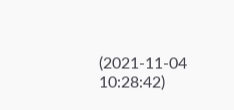(2021-11-04 10:28:42)